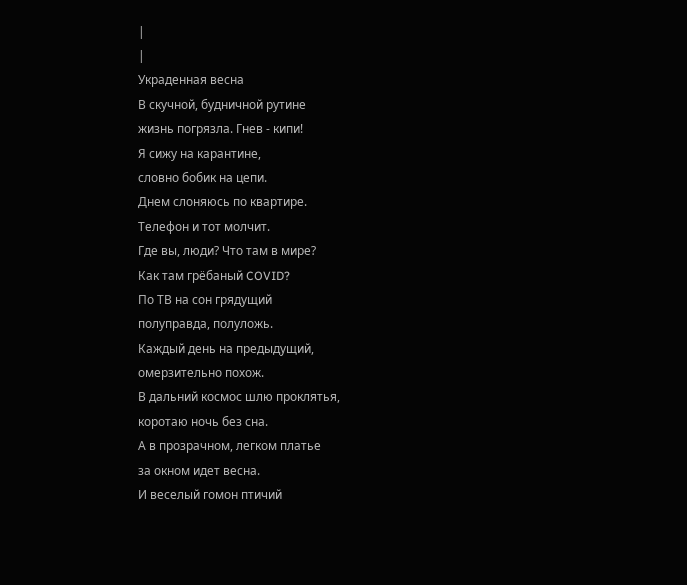|
|
Украденная весна
В скучной, будничной рутине
жизнь погрязла. Гнев - кипи!
Я сижу на карантине,
словно бобик на цепи.
Днем слоняюсь по квартире.
Телефон и тот молчит.
Где вы, люди? Что там в мире?
Как там грёбаный COVID?
По ТВ на сон грядущий
полуправда, полуложь.
Каждый день на предыдущий,
омерзительно похож.
В дальний космос шлю проклятья,
коротаю ночь без сна.
А в прозрачном, легком платье
за окном идет весна.
И веселый гомон птичий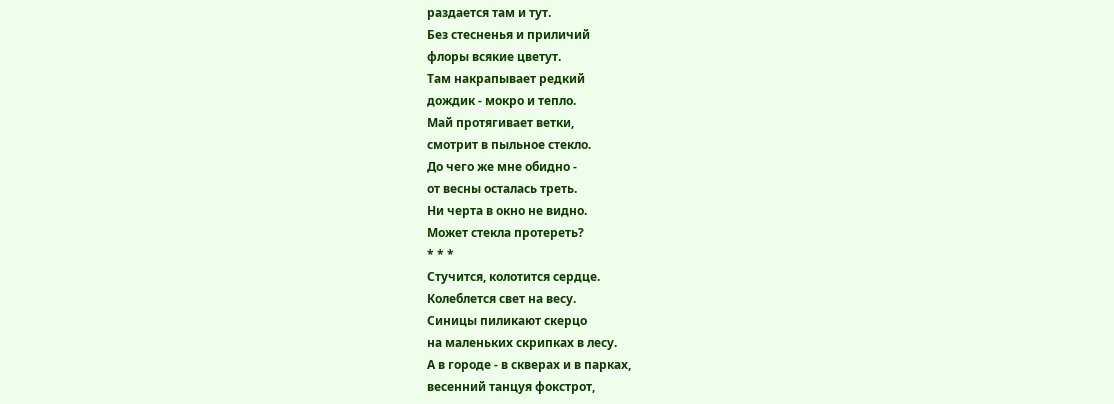раздается там и тут.
Без стесненья и приличий
флоры всякие цветут.
Там накрапывает редкий
дождик - мокро и тепло.
Май протягивает ветки,
смотрит в пыльное стекло.
До чего же мне обидно -
от весны осталась треть.
Ни черта в окно не видно.
Может стекла протереть?
* * *
Стучится, колотится сердце.
Колеблется свет на весу.
Синицы пиликают скерцо
на маленьких скрипках в лесу.
А в городе - в скверах и в парках,
весенний танцуя фокстрот,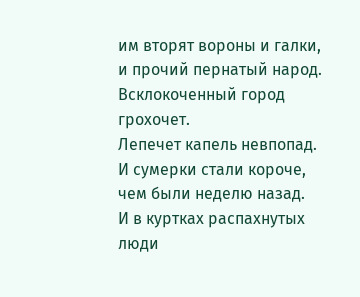им вторят вороны и галки,
и прочий пернатый народ.
Всклокоченный город грохочет.
Лепечет капель невпопад.
И сумерки стали короче,
чем были неделю назад.
И в куртках распахнутых люди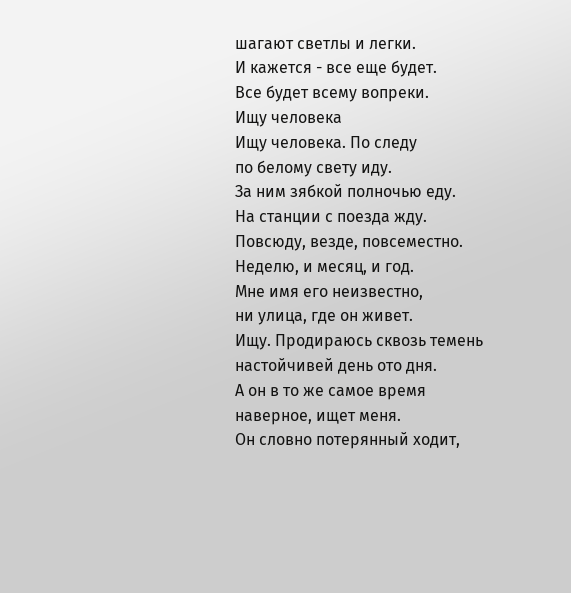шагают светлы и легки.
И кажется - все еще будет.
Все будет всему вопреки.
Ищу человека
Ищу человека. По следу
по белому свету иду.
За ним зябкой полночью еду.
На станции с поезда жду.
Повсюду, везде, повсеместно.
Неделю, и месяц, и год.
Мне имя его неизвестно,
ни улица, где он живет.
Ищу. Продираюсь сквозь темень
настойчивей день ото дня.
А он в то же самое время
наверное, ищет меня.
Он словно потерянный ходит,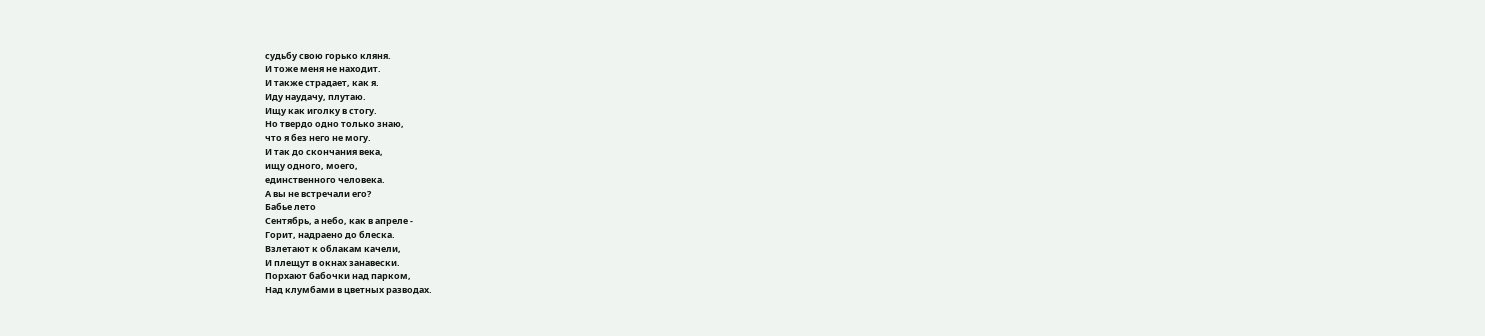судьбу свою горько кляня.
И тоже меня не находит.
И также страдает, как я.
Иду наудачу, плутаю.
Ищу как иголку в стогу.
Но твердо одно только знаю,
что я без него не могу.
И так до скончания века,
ищу одного, моего,
единственного человека.
А вы не встречали его?
Бабье лето
Сентябрь, а небо, как в апреле -
Горит, надраено до блеска.
Взлетают к облакам качели,
И плещут в окнах занавески.
Порхают бабочки над парком,
Над клумбами в цветных разводах.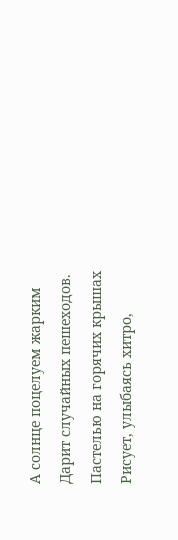А солнце поцелуем жарким
Дарит случайных пешеходов.
Пастелью на горячих крышах
Рисует, улыбаясь хитро,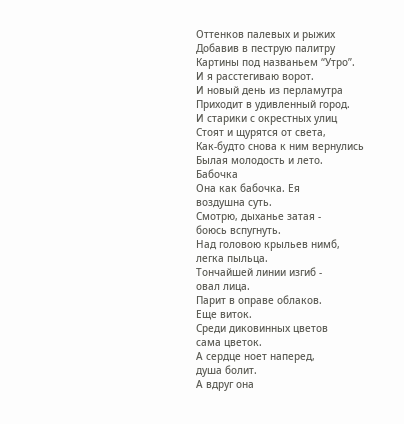Оттенков палевых и рыжих
Добавив в пеструю палитру
Картины под названьем “Утро”.
И я расстегиваю ворот.
И новый день из перламутра
Приходит в удивленный город.
И старики с окрестных улиц
Стоят и щурятся от света,
Как-будто снова к ним вернулись
Былая молодость и лето.
Бабочка
Она как бабочка. Ея
воздушна суть.
Смотрю, дыханье затая -
боюсь вспугнуть.
Над головою крыльев нимб,
легка пыльца.
Тончайшей линии изгиб -
овал лица.
Парит в оправе облаков.
Еще виток.
Среди диковинных цветов
сама цветок.
А сердце ноет наперед,
душа болит.
А вдруг она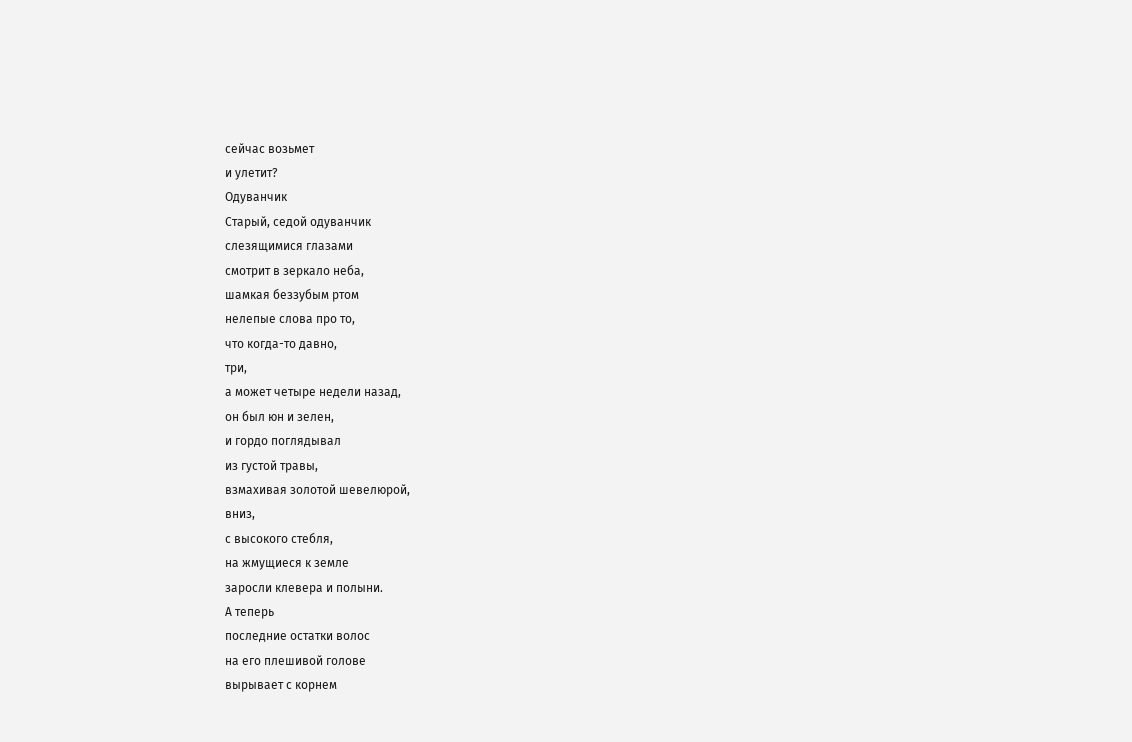сейчас возьмет
и улетит?
Одуванчик
Старый, седой одуванчик
слезящимися глазами
смотрит в зеркало неба,
шамкая беззубым ртом
нелепые слова про то,
что когда-то давно,
три,
а может четыре недели назад,
он был юн и зелен,
и гордо поглядывал
из густой травы,
взмахивая золотой шевелюрой,
вниз,
с высокого стебля,
на жмущиеся к земле
заросли клевера и полыни.
А теперь
последние остатки волос
на его плешивой голове
вырывает с корнем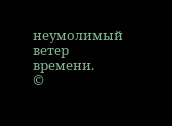неумолимый ветер времени.
©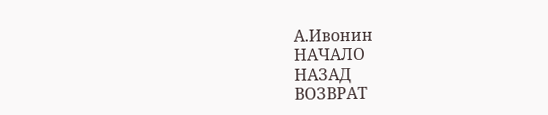А.Ивонин
НАЧАЛО
НАЗАД
ВОЗВРАТ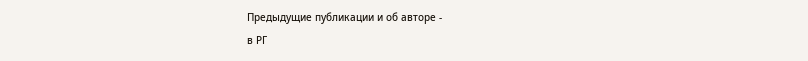Предыдущие публикации и об авторе -
в РГ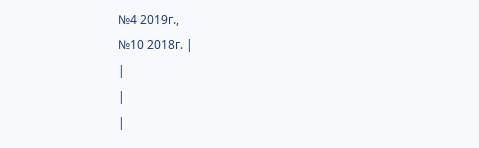№4 2019г.,
№10 2018г. |
|
|
|